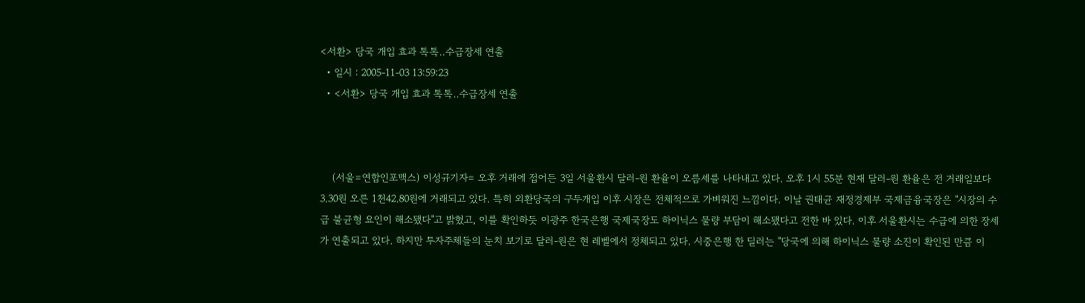<서환> 당국 개입 효과 톡톡..수급장세 연출
  • 일시 : 2005-11-03 13:59:23
  • <서환> 당국 개입 효과 톡톡..수급장세 연출



    (서울=연합인포맥스) 이성규기자= 오후 거래에 접어든 3일 서울환시 달러-원 환율이 오름세를 나타내고 있다. 오후 1시 55분 현재 달러-원 환율은 전 거래일보다 3.30원 오른 1천42.80원에 거래되고 있다. 특히 외환당국의 구두개입 이후 시장은 전체적으로 가벼워진 느낌이다. 이날 권태균 재정경제부 국제금융국장은 "시장의 수급 불균형 요인이 해소됐다"고 밝혔고, 이를 확인하듯 이광주 한국은행 국제국장도 하이닉스 물량 부담이 해소됐다고 전한 바 있다. 이후 서울환시는 수급에 의한 장세가 연출되고 있다. 하지만 투자주체들의 눈치 보기로 달러-원은 현 레벨에서 정체되고 있다. 시중은행 한 딜러는 "당국에 의해 하이닉스 물량 소진이 확인된 만큼 이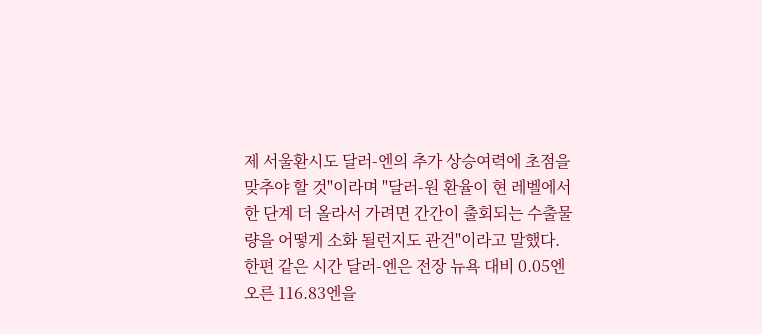제 서울환시도 달러-엔의 추가 상승여력에 초점을 맞추야 할 것"이라며 "달러-원 환율이 현 레벨에서 한 단계 더 올라서 가려면 간간이 출회되는 수출물량을 어떻게 소화 될런지도 관건"이라고 말했다. 한편 같은 시간 달러-엔은 전장 뉴욕 대비 0.05엔 오른 116.83엔을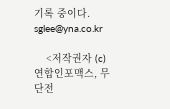기록 중이다. sglee@yna.co.kr

    <저작권자 (c) 연합인포맥스, 무단전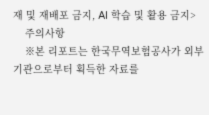재 및 재배포 금지, AI 학습 및 활용 금지>
    주의사항
    ※본 리포트는 한국무역보험공사가 외부기관으로부터 획득한 자료를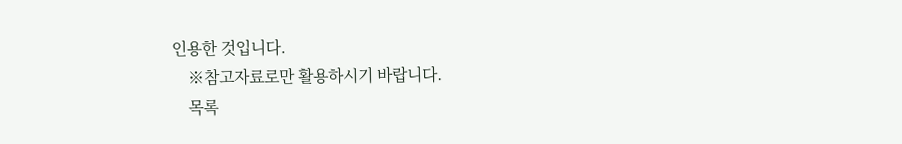인용한 것입니다.
    ※참고자료로만 활용하시기 바랍니다.
    목록